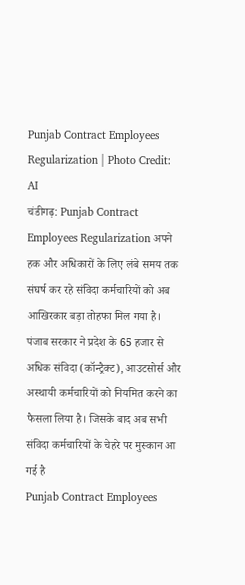Punjab Contract Employees Regularization | Photo Credit: AI
चंडीगढ़: Punjab Contract Employees Regularization अपने हक और अधिकारों के लिए लंबे समय तक संघर्ष कर रहे संविदा कर्मचारियों को अब आखिरकार बड़ा तोहफा मिल गया है। पंजाब सरकार ने प्रदेश के 65 हजार से अधिक संविदा (कॉन्ट्रैक्ट), आउटसोर्स और अस्थायी कर्मचारियों को नियमित करने का फैसला लिया है। जिसके बाद अब सभी संविदा कर्मचारियों के चेहरे पर मुस्कान आ गई है
Punjab Contract Employees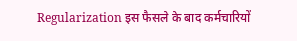Regularization इस फैसले के बाद कर्मचारियों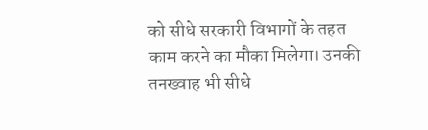को सीधे सरकारी विभागों के तहत काम करने का मौका मिलेगा। उनकी तनख्वाह भी सीधे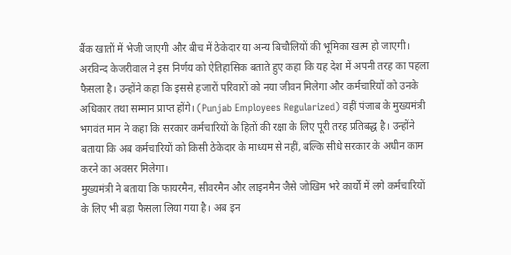बैंक खातों में भेजी जाएगी और बीच में ठेकेदार या अन्य बिचौलियों की भूमिका खत्म हो जाएगी।
अरविन्द केजरीवाल ने इस निर्णय को ऐतिहासिक बताते हुए कहा कि यह देश में अपनी तरह का पहला फैसला है। उन्होंने कहा कि इससे हजारों परिवारों को नया जीवन मिलेगा और कर्मचारियों को उनके अधिकार तथा सम्मान प्राप्त होंगे। (Punjab Employees Regularized) वहीं पंजाब के मुख्यमंत्री भगवंत मान ने कहा कि सरकार कर्मचारियों के हितों की रक्षा के लिए पूरी तरह प्रतिबद्ध है। उन्होंने बताया कि अब कर्मचारियों को किसी ठेकेदार के माध्यम से नहीं, बल्कि सीधे सरकार के अधीन काम करने का अवसर मिलेगा।
मुख्यमंत्री ने बताया कि फायरमैन, सीवरमैन और लाइनमैन जैसे जोखिम भरे कार्यों में लगे कर्मचारियों के लिए भी बड़ा फैसला लिया गया है। अब इन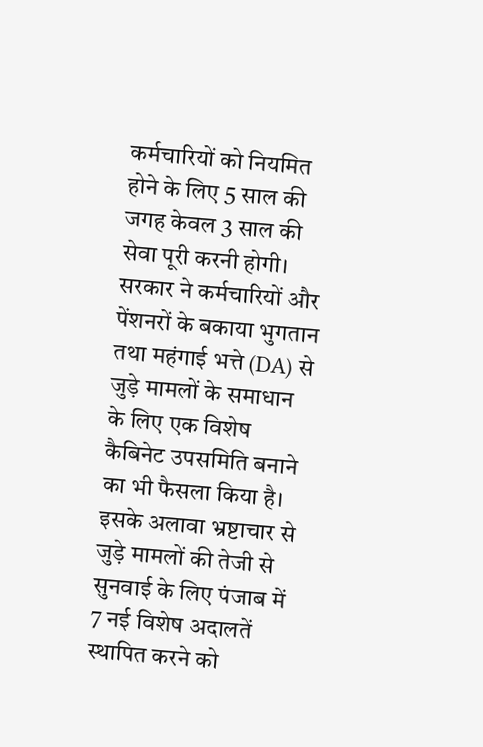कर्मचारियों को नियमित होने के लिए 5 साल की जगह केवल 3 साल की सेवा पूरी करनी होगी।
सरकार ने कर्मचारियों और पेंशनरों के बकाया भुगतान तथा महंगाई भत्ते (DA) से जुड़े मामलों के समाधान के लिए एक विशेष कैबिनेट उपसमिति बनाने का भी फैसला किया है। इसके अलावा भ्रष्टाचार से जुड़े मामलों की तेजी से सुनवाई के लिए पंजाब में 7 नई विशेष अदालतें स्थापित करने को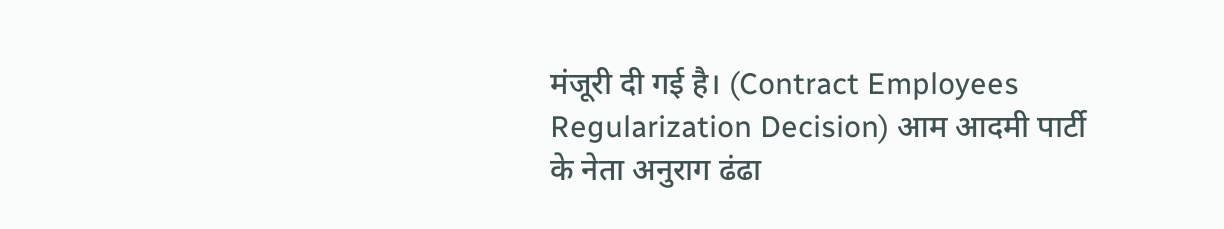मंजूरी दी गई है। (Contract Employees Regularization Decision) आम आदमी पार्टी के नेता अनुराग ढंढा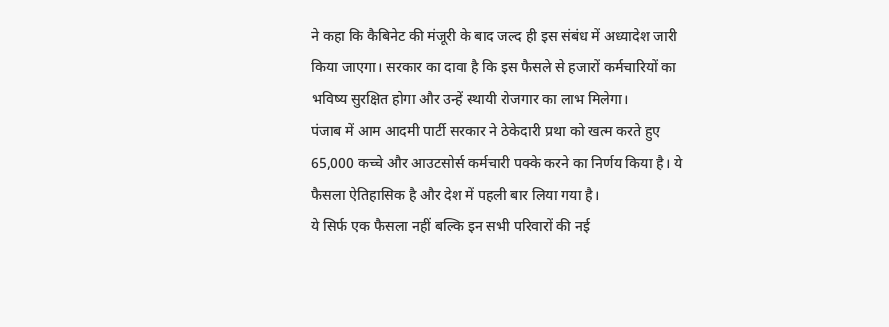ने कहा कि कैबिनेट की मंजूरी के बाद जल्द ही इस संबंध में अध्यादेश जारी किया जाएगा। सरकार का दावा है कि इस फैसले से हजारों कर्मचारियों का भविष्य सुरक्षित होगा और उन्हें स्थायी रोजगार का लाभ मिलेगा।
पंजाब में आम आदमी पार्टी सरकार ने ठेकेदारी प्रथा को खत्म करते हुए 65,000 कच्चे और आउटसोर्स कर्मचारी पक्के करने का निर्णय किया है। ये फैसला ऐतिहासिक है और देश में पहली बार लिया गया है।
ये सिर्फ एक फैसला नहीं बल्कि इन सभी परिवारों की नई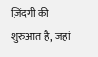ज़िंदगी की शुरुआत है, जहां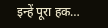इन्हें पूरा हक…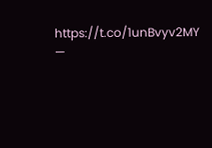https://t.co/1unBvyv2MY
—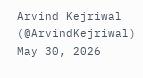Arvind Kejriwal (@ArvindKejriwal) May 30, 2026